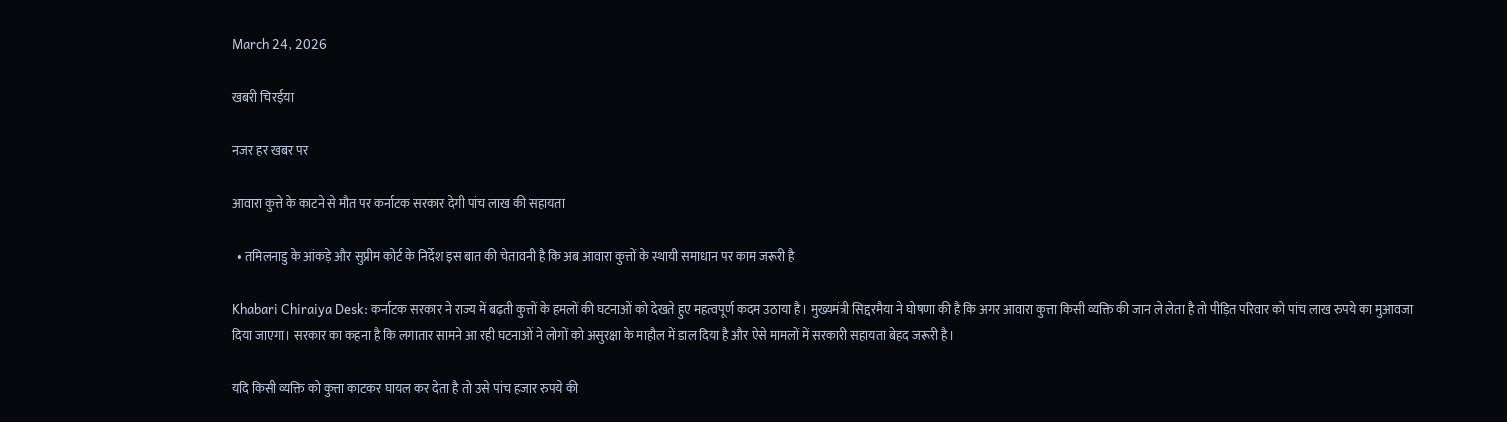March 24, 2026

खबरी चिरईया

नजर हर खबर पर

आवारा कुत्ते के काटने से मौत पर कर्नाटक सरकार देगी पांच लाख की सहायता

  • तमिलनाडु के आंकड़े और सुप्रीम कोर्ट के निर्देश इस बात की चेतावनी है कि अब आवारा कुत्तों के स्थायी समाधान पर काम जरूरी है

Khabari Chiraiya Desk: कर्नाटक सरकार ने राज्य में बढ़ती कुत्तों के हमलों की घटनाओं को देखते हुए महत्वपूर्ण कदम उठाया है। मुख्यमंत्री सिद्दरमैया ने घोषणा की है कि अगर आवारा कुत्ता किसी व्यक्ति की जान ले लेता है तो पीड़ित परिवार को पांच लाख रुपये का मुआवजा दिया जाएगा। सरकार का कहना है कि लगातार सामने आ रही घटनाओं ने लोगों को असुरक्षा के माहौल में डाल दिया है और ऐसे मामलों में सरकारी सहायता बेहद जरूरी है।

यदि किसी व्यक्ति को कुत्ता काटकर घायल कर देता है तो उसे पांच हजार रुपये की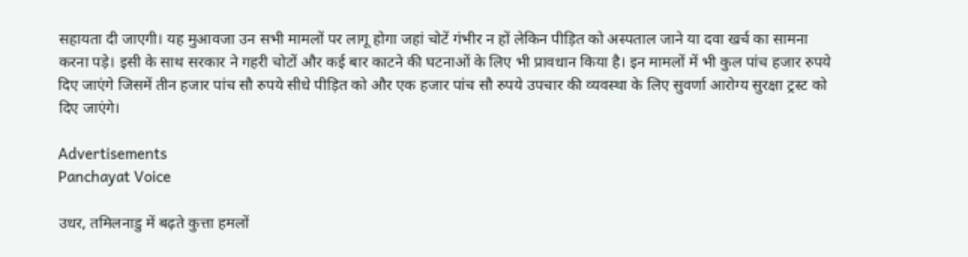सहायता दी जाएगी। यह मुआवजा उन सभी मामलों पर लागू होगा जहां चोटें गंभीर न हों लेकिन पीड़ित को अस्पताल जाने या दवा खर्च का सामना करना पड़े। इसी के साथ सरकार ने गहरी चोटों और कई बार काटने की घटनाओं के लिए भी प्रावधान किया है। इन मामलों में भी कुल पांच हजार रुपये दिए जाएंगे जिसमें तीन हजार पांच सौ रुपये सीधे पीड़ित को और एक हजार पांच सौ रुपये उपचार की व्यवस्था के लिए सुवर्णा आरोग्य सुरक्षा ट्रस्ट को दिए जाएंगे।

Advertisements
Panchayat Voice

उधर, तमिलनाडु में बढ़ते कुत्ता हमलों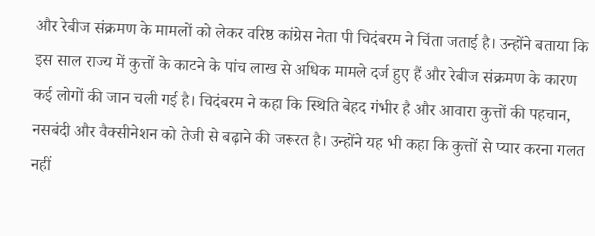और रेबीज संक्रमण के मामलों को लेकर वरिष्ठ कांग्रेस नेता पी चिदंबरम ने चिंता जताई है। उन्होंने बताया कि इस साल राज्य में कुत्तों के काटने के पांच लाख से अधिक मामले दर्ज हुए हैं और रेबीज संक्रमण के कारण कई लोगों की जान चली गई है। चिदंबरम ने कहा कि स्थिति बेहद गंभीर है और आवारा कुत्तों की पहचान, नसबंदी और वैक्सीनेशन को तेजी से बढ़ाने की जरूरत है। उन्होंने यह भी कहा कि कुत्तों से प्यार करना गलत नहीं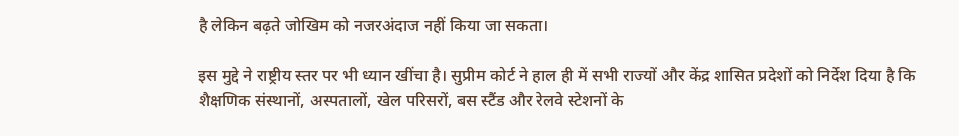है लेकिन बढ़ते जोखिम को नजरअंदाज नहीं किया जा सकता।

इस मुद्दे ने राष्ट्रीय स्तर पर भी ध्यान खींचा है। सुप्रीम कोर्ट ने हाल ही में सभी राज्यों और केंद्र शासित प्रदेशों को निर्देश दिया है कि शैक्षणिक संस्थानों, अस्पतालों, खेल परिसरों, बस स्टैंड और रेलवे स्टेशनों के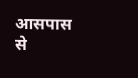आसपास से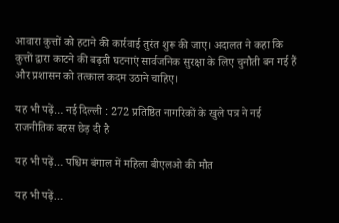आवारा कुत्तों को हटाने की कार्रवाई तुरंत शुरू की जाए। अदालत ने कहा कि कुत्तों द्वारा काटने की बढ़ती घटनाएं सार्वजनिक सुरक्षा के लिए चुनौती बन गई हैं और प्रशासन को तत्काल कदम उठाने चाहिए।

यह भी पढ़ें… नई दिल्ली : 272 प्रतिष्ठित नागरिकों के खुले पत्र ने नई राजनीतिक बहस छेड़ दी है

यह भी पढ़ें… पश्चिम बंगाल में महिला बीएलओ की मौत

यह भी पढ़ें…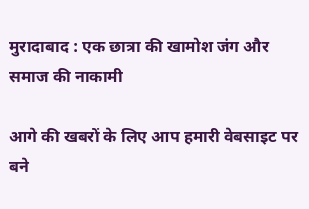मुरादाबाद : एक छात्रा की खामोश जंग और समाज की नाकामी

आगे की खबरों के लिए आप हमारी वेबसाइट पर बने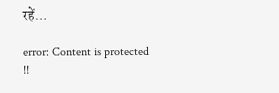रहें…

error: Content is protected !!